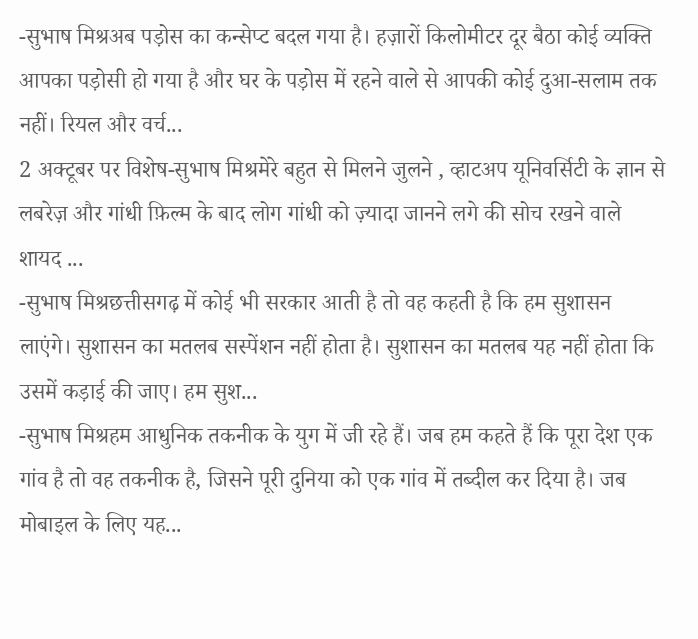-सुभाष मिश्रअब पड़ोस का कन्सेप्ट बदल गया है। हज़ारों किलोमीटर दूर बैठा कोई व्यक्ति आपका पड़ोसी हो गया है और घर के पड़ोस में रहने वाले से आपकी कोई दुआ-सलाम तक नहीं। रियल और वर्च...
2 अक्टूबर पर विशेष-सुभाष मिश्रमेरे बहुत से मिलने जुलने , व्हाटअप यूनिवर्सिटी के ज्ञान से लबरेज़ और गांधी फ़िल्म के बाद लोग गांधी को ज़्यादा जानने लगे की सोच रखने वाले शायद ...
-सुभाष मिश्रछत्तीसगढ़ में कोई भी सरकार आती है तो वह कहती है कि हम सुशासन लाएंगे। सुशासन का मतलब सस्पेंशन नहीं होता है। सुशासन का मतलब यह नहीं होता कि उसमें कड़ाई की जाए। हम सुश...
-सुभाष मिश्रहम आधुनिक तकनीक के युग में जी रहे हैं। जब हम कहते हैं कि पूरा देश एक गांव है तो वह तकनीक है, जिसने पूरी दुनिया को एक गांव में तब्दील कर दिया है। जब मोबाइल के लिए यह...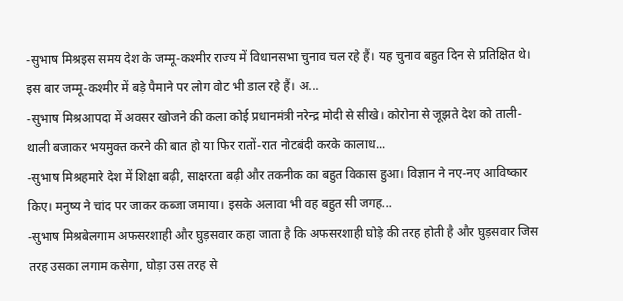-सुभाष मिश्रइस समय देश के जम्मू-कश्मीर राज्य में विधानसभा चुनाव चल रहे हैं। यह चुनाव बहुत दिन से प्रतिक्षित थे। इस बार जम्मू-कश्मीर में बड़े पैमाने पर लोग वोट भी डाल रहे हैं। अ...
-सुभाष मिश्रआपदा में अवसर खोजने की कला कोई प्रधानमंत्री नरेन्द्र मोदी से सीखे। कोरोना से जूझते देश को ताली-थाली बजाकर भयमुक्त करने की बात हो या फिर रातों-रात नोटबंदी करके कालाध...
-सुभाष मिश्रहमारे देश में शिक्षा बढ़ी, साक्षरता बढ़ी और तकनीक का बहुत विकास हुआ। विज्ञान ने नए-नए आविष्कार किए। मनुष्य ने चांद पर जाकर कब्जा जमाया। इसके अलावा भी वह बहुत सी जगह...
-सुभाष मिश्रबेलगाम अफसरशाही और घुड़सवार कहा जाता है कि अफसरशाही घोड़े की तरह होती है और घुड़सवार जिस तरह उसका लगाम कसेगा, घोड़ा उस तरह से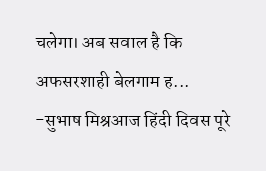चलेगा। अब सवाल है कि अफसरशाही बेलगाम ह...
-सुभाष मिश्रआज हिंदी दिवस पूरे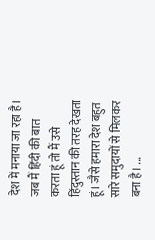देश में मनाया जा रहा है। जब मैं हिंदी की बात करता हूं तो मैं उसे हिंदुस्तान की तरह देखता हूं। जैसे हमारा देश बहुत सारे समुदायों से मिलकर बना है। ...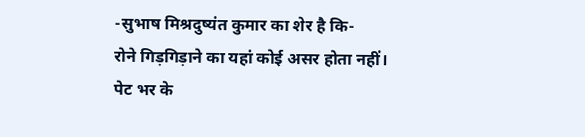-सुभाष मिश्रदुष्यंत कुमार का शेर है कि-
रोने गिड़गिड़ाने का यहां कोई असर होता नहीं।
पेट भर के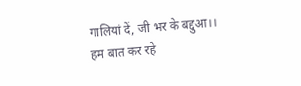गालियां दें, जी भर के बद्दुआ।।
हम बात कर रहे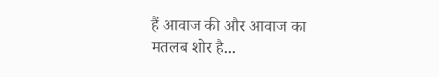हैं आवाज की और आवाज का मतलब शोर है...